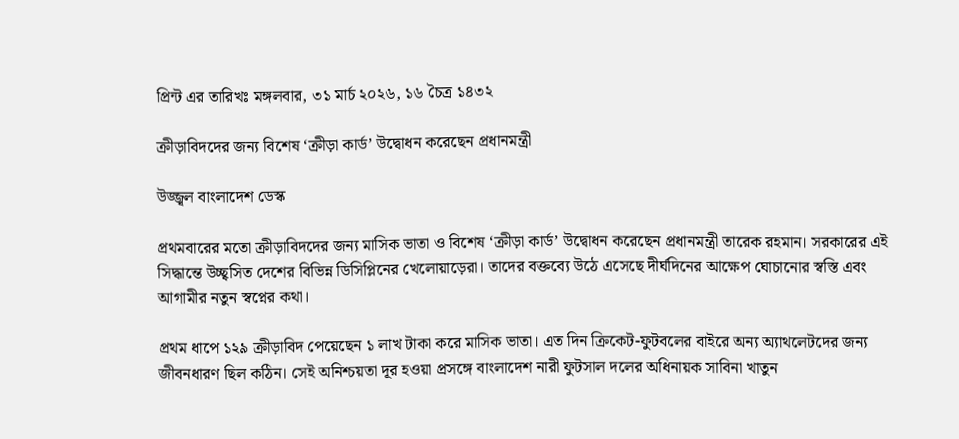প্রিন্ট এর তারিখঃ মঙ্গলবার, ৩১ মার্চ ২০২৬, ১৬ চৈত্র ১৪৩২

ক্রীড়াবিদদের জন্য বিশেষ ‘ক্রীড়া কার্ড’ উদ্বোধন করেছেন প্রধানমন্ত্রী

উজ্জ্বল বাংলাদেশ ডেস্ক

প্রথমবারের মতো ক্রীড়াবিদদের জন্য মাসিক ভাতা ও বিশেষ ‘ক্রীড়া কার্ড’ উদ্বোধন করেছেন প্রধানমন্ত্রী তারেক রহমান। সরকারের এই সিদ্ধান্তে উচ্ছ্বসিত দেশের বিভিন্ন ডিসিপ্লিনের খেলোয়াড়েরা। তাদের বক্তব্যে উঠে এসেছে দীর্ঘদিনের আক্ষেপ ঘোচানোর স্বস্তি এবং আগামীর নতুন স্বপ্নের কথা।

প্রথম ধাপে ১২৯ ক্রীড়াবিদ পেয়েছেন ১ লাখ টাকা করে মাসিক ভাতা। এত দিন ক্রিকেট-ফুটবলের বাইরে অন্য অ্যাথলেটদের জন্য জীবনধারণ ছিল কঠিন। সেই অনিশ্চয়তা দূর হওয়া প্রসঙ্গে বাংলাদেশ নারী ফুটসাল দলের অধিনায়ক সাবিনা খাতুন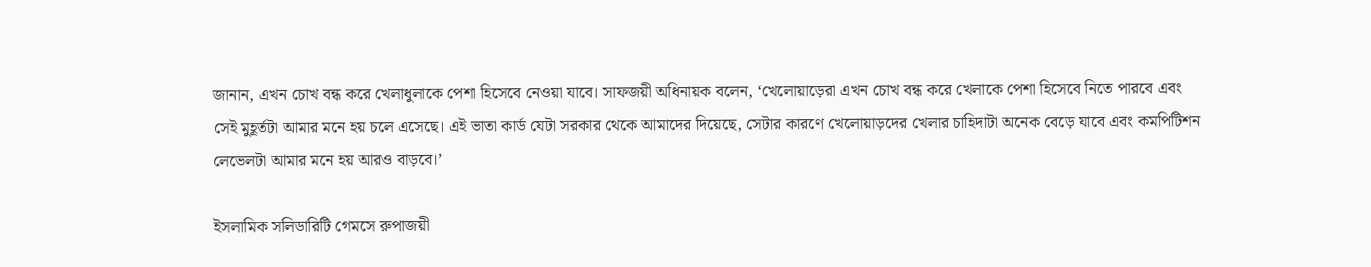জানান, এখন চোখ বন্ধ করে খেলাধুলাকে পেশা হিসেবে নেওয়া যাবে। সাফজয়ী অধিনায়ক বলেন, ‘খেলোয়াড়েরা এখন চোখ বন্ধ করে খেলাকে পেশা হিসেবে নিতে পারবে এবং সেই মুহূর্তটা আমার মনে হয় চলে এসেছে। এই ভাতা কার্ড যেটা সরকার থেকে আমাদের দিয়েছে, সেটার কারণে খেলোয়াড়দের খেলার চাহিদাটা অনেক বেড়ে যাবে এবং কমপিটিশন লেভেলটা আমার মনে হয় আরও বাড়বে।’

ইসলামিক সলিডারিটি গেমসে রুপাজয়ী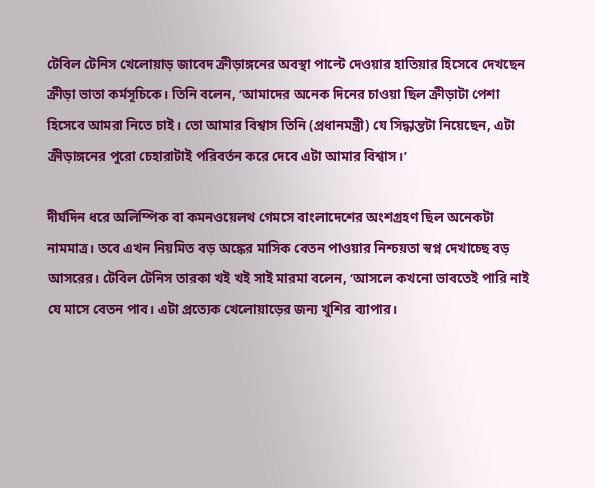টেবিল টেনিস খেলোয়াড় জাবেদ ক্রীড়াঙ্গনের অবস্থা পাল্টে দেওয়ার হাতিয়ার হিসেবে দেখছেন ক্রীড়া ভাতা কর্মসূচিকে। তিনি বলেন, ‘আমাদের অনেক দিনের চাওয়া ছিল ক্রীড়াটা পেশা হিসেবে আমরা নিতে চাই। তো আমার বিশ্বাস তিনি (প্রধানমন্ত্রী) যে সিদ্ধান্তটা নিয়েছেন, এটা ক্রীড়াঙ্গনের পুরো চেহারাটাই পরিবর্তন করে দেবে এটা আমার বিশ্বাস।’

দীর্ঘদিন ধরে অলিম্পিক বা কমনওয়েলথ গেমসে বাংলাদেশের অংশগ্রহণ ছিল অনেকটা নামমাত্র। তবে এখন নিয়মিত বড় অঙ্কের মাসিক বেতন পাওয়ার নিশ্চয়তা স্বপ্ন দেখাচ্ছে বড় আসরের। টেবিল টেনিস তারকা খই খই সাই মারমা বলেন, ‘আসলে কখনো ভাবতেই পারি নাই যে মাসে বেতন পাব। এটা প্রত্যেক খেলোয়াড়ের জন্য খুশির ব্যাপার।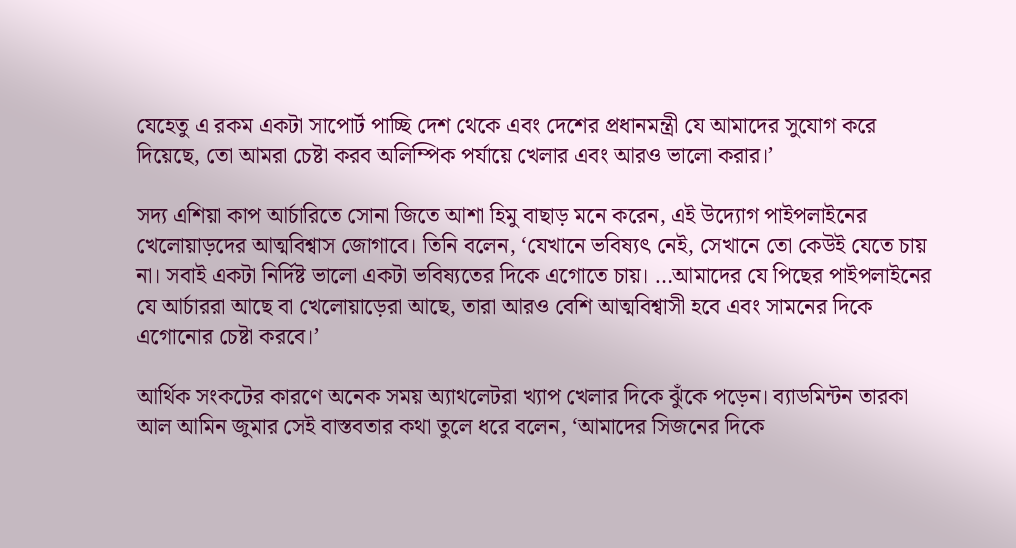যেহেতু এ রকম একটা সাপোর্ট পাচ্ছি দেশ থেকে এবং দেশের প্রধানমন্ত্রী যে আমাদের সুযোগ করে দিয়েছে, তো আমরা চেষ্টা করব অলিম্পিক পর্যায়ে খেলার এবং আরও ভালো করার।’

সদ্য এশিয়া কাপ আর্চারিতে সোনা জিতে আশা হিমু বাছাড় মনে করেন, এই উদ্যোগ পাইপলাইনের খেলোয়াড়দের আত্মবিশ্বাস জোগাবে। তিনি বলেন, ‘যেখানে ভবিষ্যৎ নেই, সেখানে তো কেউই যেতে চায় না। সবাই একটা নির্দিষ্ট ভালো একটা ভবিষ্যতের দিকে এগোতে চায়। …আমাদের যে পিছের পাইপলাইনের যে আর্চাররা আছে বা খেলোয়াড়েরা আছে, তারা আরও বেশি আত্মবিশ্বাসী হবে এবং সামনের দিকে এগোনোর চেষ্টা করবে।’

আর্থিক সংকটের কারণে অনেক সময় অ্যাথলেটরা খ্যাপ খেলার দিকে ঝুঁকে পড়েন। ব্যাডমিন্টন তারকা আল আমিন জুমার সেই বাস্তবতার কথা তুলে ধরে বলেন, ‘আমাদের সিজনের দিকে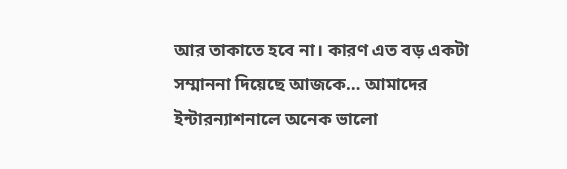আর তাকাতে হবে না। কারণ এত বড় একটা সম্মাননা দিয়েছে আজকে… আমাদের ইন্টারন্যাশনালে অনেক ভালো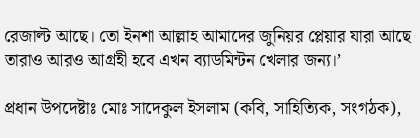রেজাল্ট আছে। তো ইনশা আল্লাহ আমাদের জুনিয়র প্লেয়ার যারা আছে তারাও আরও আগ্রহী হবে এখন ব্যাডমিন্টন খেলার জন্য।’

প্রধান উপদেষ্টাঃ মোঃ সাদেকুল ইসলাম (কবি, সাহিত্যিক, সংগঠক),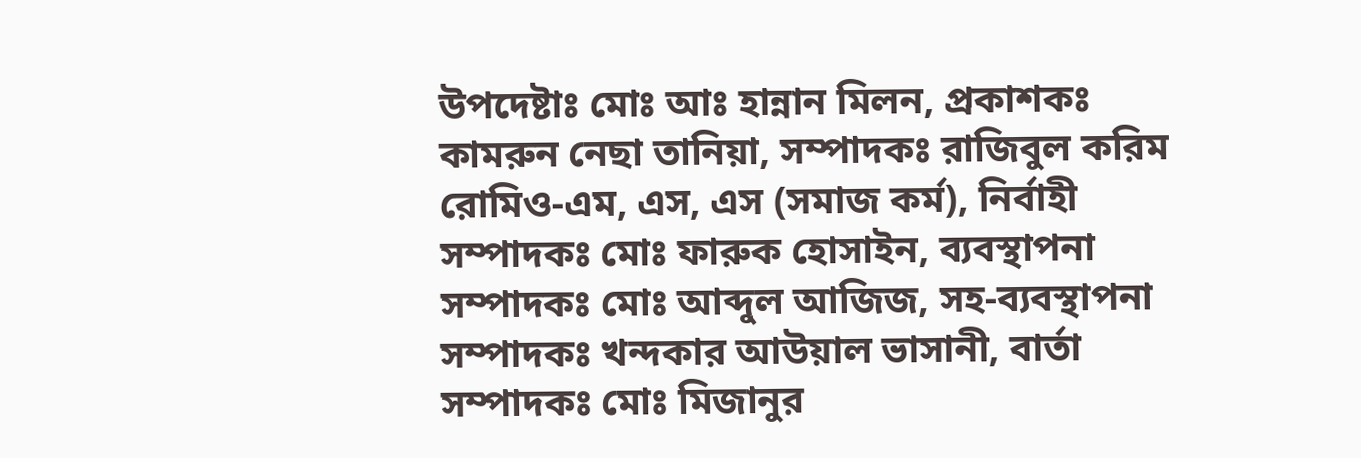উপদেষ্টাঃ মোঃ আঃ হান্নান মিলন, প্রকাশকঃ কামরুন নেছা তানিয়া, সম্পাদকঃ রাজিবুল করিম রোমিও-এম, এস, এস (সমাজ কর্ম), নির্বাহী সম্পাদকঃ মোঃ ফারুক হোসাইন, ব্যবস্থাপনা সম্পাদকঃ মোঃ আব্দুল আজিজ, সহ-ব্যবস্থাপনা সম্পাদকঃ খন্দকার আউয়াল ভাসানী, বার্তা সম্পাদকঃ মোঃ মিজানুর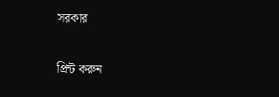সরকার

প্রিন্ট করুন